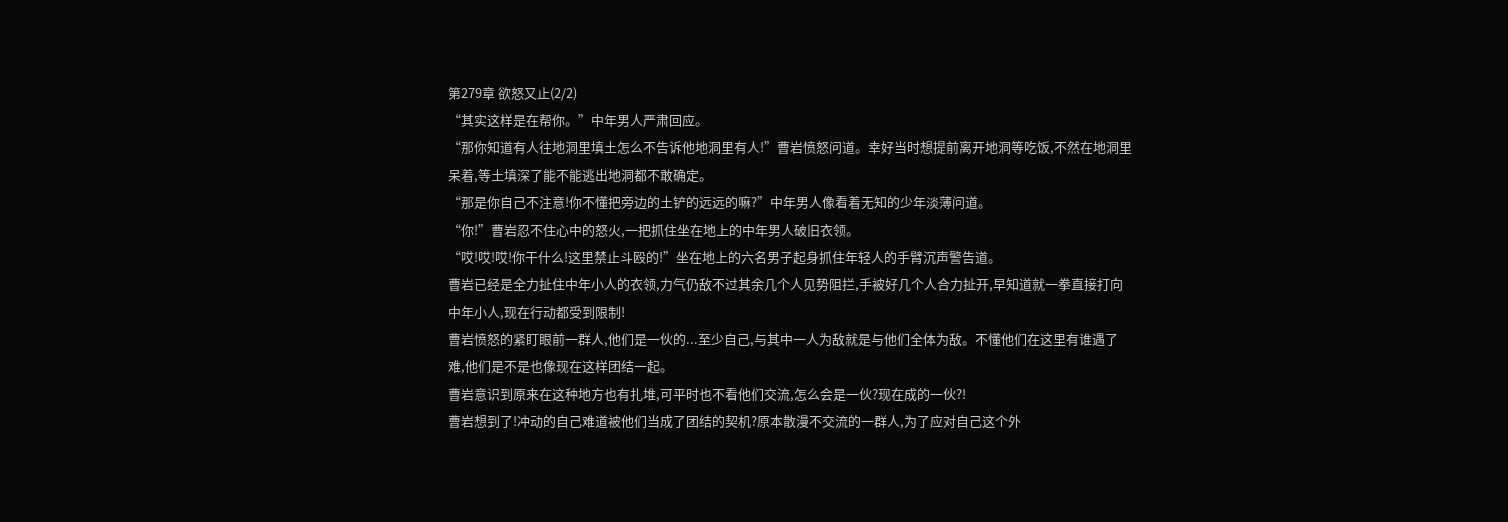第279章 欲怒又止(2/2)
“其实这样是在帮你。”中年男人严肃回应。
“那你知道有人往地洞里填土怎么不告诉他地洞里有人!”曹岩愤怒问道。幸好当时想提前离开地洞等吃饭,不然在地洞里呆着,等土填深了能不能逃出地洞都不敢确定。
“那是你自己不注意!你不懂把旁边的土铲的远远的嘛?”中年男人像看着无知的少年淡薄问道。
“你!”曹岩忍不住心中的怒火,一把抓住坐在地上的中年男人破旧衣领。
“哎!哎!哎!你干什么!这里禁止斗殴的!”坐在地上的六名男子起身抓住年轻人的手臂沉声警告道。
曹岩已经是全力扯住中年小人的衣领,力气仍敌不过其余几个人见势阻拦,手被好几个人合力扯开,早知道就一拳直接打向中年小人,现在行动都受到限制!
曹岩愤怒的紧盯眼前一群人,他们是一伙的...至少自己,与其中一人为敌就是与他们全体为敌。不懂他们在这里有谁遇了难,他们是不是也像现在这样团结一起。
曹岩意识到原来在这种地方也有扎堆,可平时也不看他们交流,怎么会是一伙?现在成的一伙?!
曹岩想到了!冲动的自己难道被他们当成了团结的契机?原本散漫不交流的一群人,为了应对自己这个外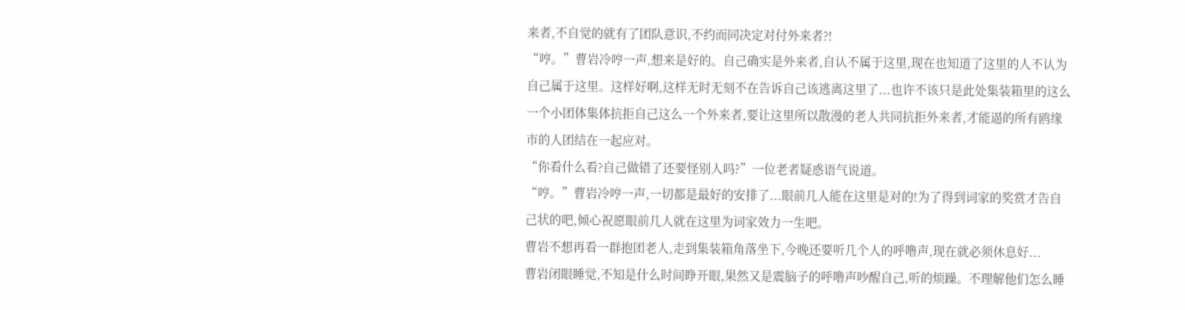来者,不自觉的就有了团队意识,不约而同决定对付外来者?!
“哼。”曹岩冷哼一声,想来是好的。自己确实是外来者,自认不属于这里,现在也知道了这里的人不认为自己属于这里。这样好啊,这样无时无刻不在告诉自己该逃离这里了...也许不该只是此处集装箱里的这么一个小团体集体抗拒自己这么一个外来者,要让这里所以散漫的老人共同抗拒外来者,才能逼的所有鸥缘市的人团结在一起应对。
“你看什么看?自己做错了还要怪别人吗?”一位老者疑惑语气说道。
“哼。”曹岩冷哼一声,一切都是最好的安排了...眼前几人能在这里是对的!为了得到词家的奖赏才告自己状的吧,倾心祝愿眼前几人就在这里为词家效力一生吧。
曹岩不想再看一群抱团老人,走到集装箱角落坐下,今晚还要听几个人的呼噜声,现在就必须休息好...
曹岩闭眼睡觉,不知是什么时间睁开眼,果然又是震脑子的呼噜声吵醒自己,听的烦躁。不理解他们怎么睡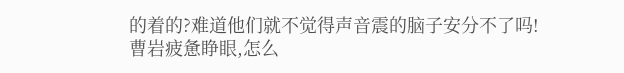的着的?难道他们就不觉得声音震的脑子安分不了吗!
曹岩疲惫睁眼,怎么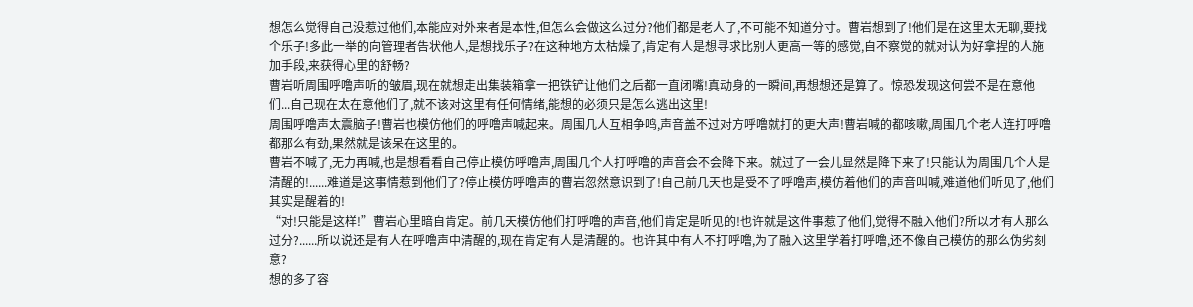想怎么觉得自己没惹过他们,本能应对外来者是本性,但怎么会做这么过分?他们都是老人了,不可能不知道分寸。曹岩想到了!他们是在这里太无聊,要找个乐子!多此一举的向管理者告状他人,是想找乐子?在这种地方太枯燥了,肯定有人是想寻求比别人更高一等的感觉,自不察觉的就对认为好拿捏的人施加手段,来获得心里的舒畅?
曹岩听周围呼噜声听的皱眉,现在就想走出集装箱拿一把铁铲让他们之后都一直闭嘴!真动身的一瞬间,再想想还是算了。惊恐发现这何尝不是在意他们...自己现在太在意他们了,就不该对这里有任何情绪,能想的必须只是怎么逃出这里!
周围呼噜声太震脑子!曹岩也模仿他们的呼噜声喊起来。周围几人互相争鸣,声音盖不过对方呼噜就打的更大声!曹岩喊的都咳嗽,周围几个老人连打呼噜都那么有劲,果然就是该呆在这里的。
曹岩不喊了,无力再喊,也是想看看自己停止模仿呼噜声,周围几个人打呼噜的声音会不会降下来。就过了一会儿显然是降下来了!只能认为周围几个人是清醒的!......难道是这事情惹到他们了?停止模仿呼噜声的曹岩忽然意识到了!自己前几天也是受不了呼噜声,模仿着他们的声音叫喊,难道他们听见了,他们其实是醒着的!
“对!只能是这样!”曹岩心里暗自肯定。前几天模仿他们打呼噜的声音,他们肯定是听见的!也许就是这件事惹了他们,觉得不融入他们?所以才有人那么过分?......所以说还是有人在呼噜声中清醒的,现在肯定有人是清醒的。也许其中有人不打呼噜,为了融入这里学着打呼噜,还不像自己模仿的那么伪劣刻意?
想的多了容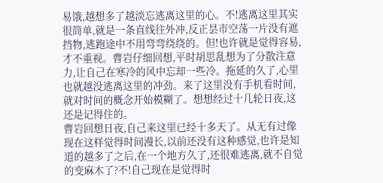易饿,越想多了越淡忘逃离这里的心。不!逃离这里其实很简单,就是一条直线往外冲,反正昙市空荡一片没有遮挡物,逃跑途中不用弯弯绕绕的。但!也许就是觉得容易,才不重视。曹岩仔细回想,平时胡思乱想为了分散注意力,让自己在寒冷的风中忘却一些冷。拖延的久了,心里也就越没逃离这里的冲劲。来了这里没有手机看时间,就对时间的概念开始模糊了。想想经过十几轮日夜,这还是记得住的。
曹岩回想日夜,自己来这里已经十多天了。从无有过像现在这样觉得时间漫长,以前还没有这种感觉,也许是知道的越多了之后,在一个地方久了,还很难逃离,就不自觉的变麻木了?不!自己现在是觉得时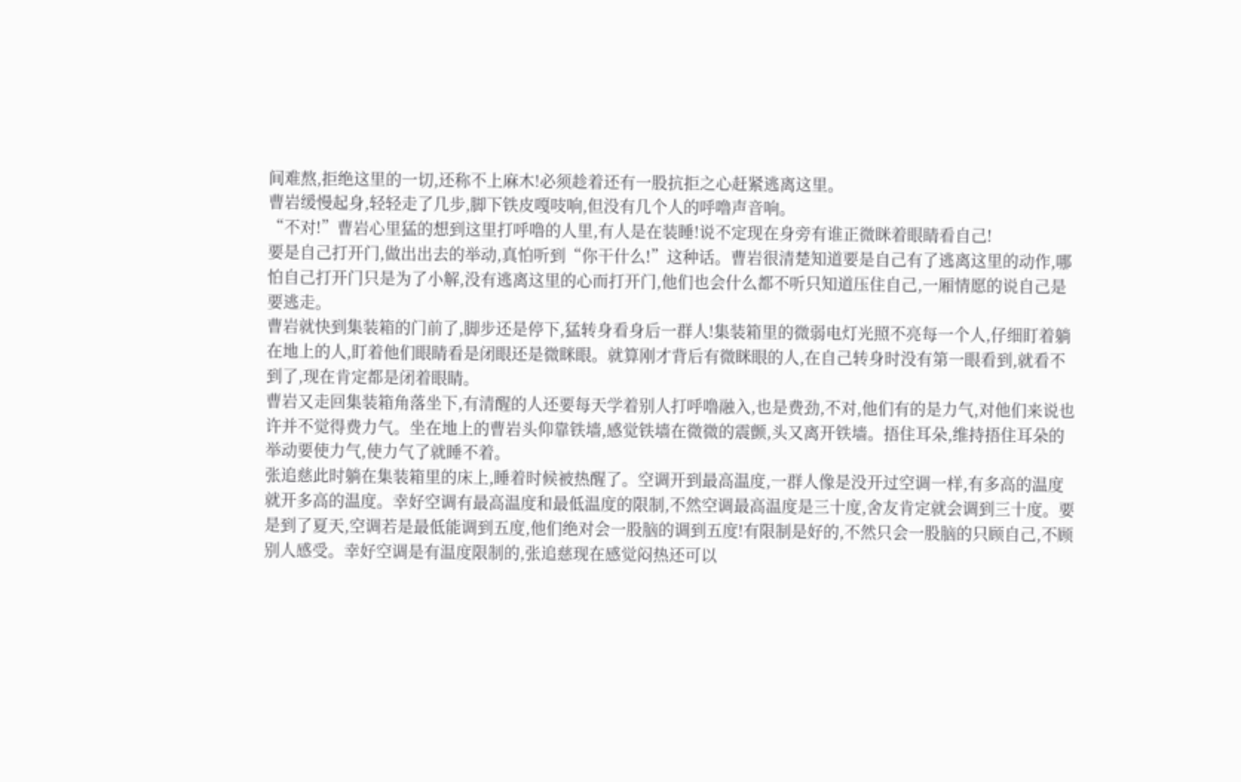间难熬,拒绝这里的一切,还称不上麻木!必须趁着还有一股抗拒之心赶紧逃离这里。
曹岩缓慢起身,轻轻走了几步,脚下铁皮嘎吱响,但没有几个人的呼噜声音响。
“不对!”曹岩心里猛的想到这里打呼噜的人里,有人是在装睡!说不定现在身旁有谁正微眯着眼睛看自己!
要是自己打开门,做出出去的举动,真怕听到“你干什么!”这种话。曹岩很清楚知道要是自己有了逃离这里的动作,哪怕自己打开门只是为了小解,没有逃离这里的心而打开门,他们也会什么都不听只知道压住自己,一厢情愿的说自己是要逃走。
曹岩就快到集装箱的门前了,脚步还是停下,猛转身看身后一群人!集装箱里的微弱电灯光照不亮每一个人,仔细盯着躺在地上的人,盯着他们眼睛看是闭眼还是微眯眼。就算刚才背后有微眯眼的人,在自己转身时没有第一眼看到,就看不到了,现在肯定都是闭着眼睛。
曹岩又走回集装箱角落坐下,有清醒的人还要每天学着别人打呼噜融入,也是费劲,不对,他们有的是力气,对他们来说也许并不觉得费力气。坐在地上的曹岩头仰靠铁墙,感觉铁墙在微微的震颤,头又离开铁墙。捂住耳朵,维持捂住耳朵的举动要使力气,使力气了就睡不着。
张追慈此时躺在集装箱里的床上,睡着时候被热醒了。空调开到最高温度,一群人像是没开过空调一样,有多高的温度就开多高的温度。幸好空调有最高温度和最低温度的限制,不然空调最高温度是三十度,舍友肯定就会调到三十度。要是到了夏天,空调若是最低能调到五度,他们绝对会一股脑的调到五度!有限制是好的,不然只会一股脑的只顾自己,不顾别人感受。幸好空调是有温度限制的,张追慈现在感觉闷热还可以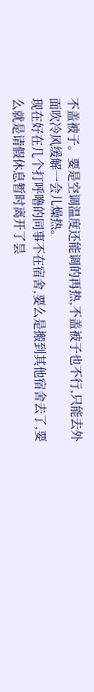不盖被子。要是空调温度还能调的再热,不盖被子也不行,只能去外面吹冷风缓解一会儿燥热。
现在好在几个打呼噜的同事不在宿舍,要么是搬到其他宿舍去了,要么就是请假休息暂时离开了昙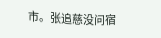市。张追慈没问宿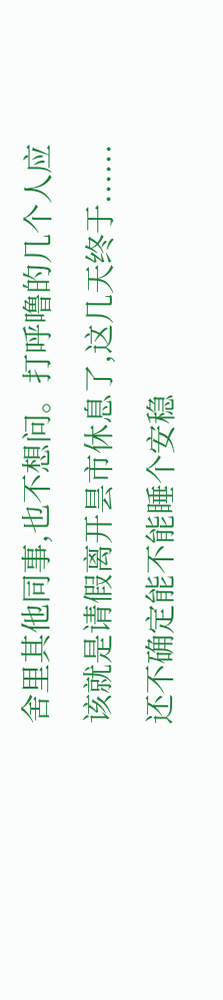舍里其他同事,也不想问。打呼噜的几个人应该就是请假离开昙市休息了,这几天终于......还不确定能不能睡个安稳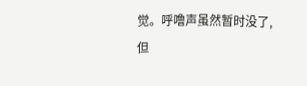觉。呼噜声虽然暂时没了,但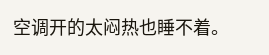空调开的太闷热也睡不着。